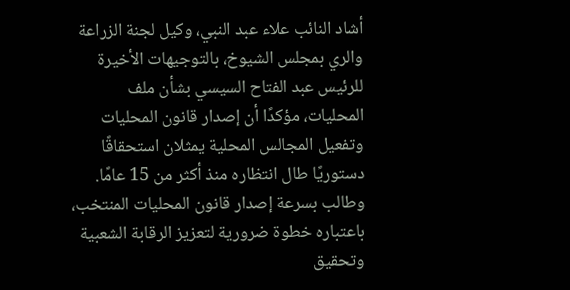أشاد النائب علاء عبد النبي، وكيل لجنة الزراعة والري بمجلس الشيوخ، بالتوجيهات الأخيرة للرئيس عبد الفتاح السيسي بشأن ملف المحليات، مؤكدًا أن إصدار قانون المحليات وتفعيل المجالس المحلية يمثلان استحقاقًا دستوريًا طال انتظاره منذ أكثر من 15 عامًا. وطالب بسرعة إصدار قانون المحليات المنتخب، باعتباره خطوة ضرورية لتعزيز الرقابة الشعبية وتحقيق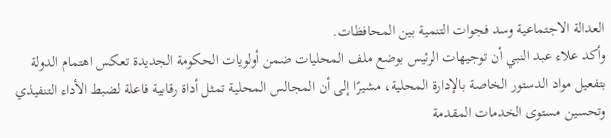العدالة الاجتماعية وسد فجوات التنمية بين المحافظات.
وأكد علاء عبد النبي أن توجيهات الرئيس بوضع ملف المحليات ضمن أولويات الحكومة الجديدة تعكس اهتمام الدولة بتفعيل مواد الدستور الخاصة بالإدارة المحلية، مشيرًا إلى أن المجالس المحلية تمثل أداة رقابية فاعلة لضبط الأداء التنفيذي وتحسين مستوى الخدمات المقدمة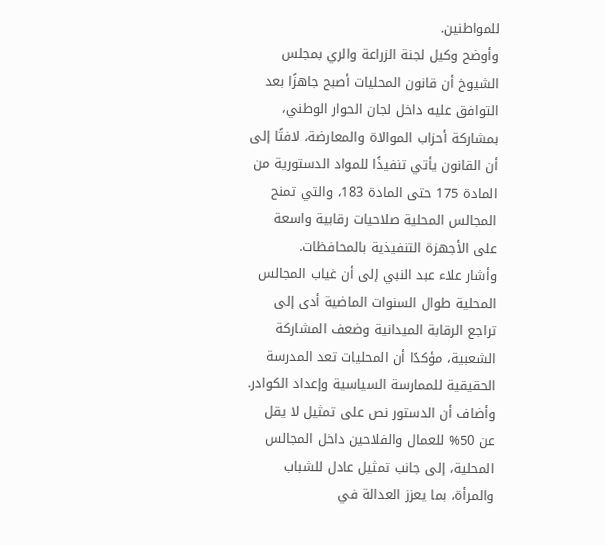للمواطنين.
وأوضح وكيل لجنة الزراعة والري بمجلس الشيوخ أن قانون المحليات أصبح جاهزًا بعد التوافق عليه داخل لجان الحوار الوطني، بمشاركة أحزاب الموالاة والمعارضة، لافتًا إلى أن القانون يأتي تنفيذًا للمواد الدستورية من المادة 175 حتى المادة 183، والتي تمنح المجالس المحلية صلاحيات رقابية واسعة على الأجهزة التنفيذية بالمحافظات.
وأشار علاء عبد النبي إلى أن غياب المجالس المحلية طوال السنوات الماضية أدى إلى تراجع الرقابة الميدانية وضعف المشاركة الشعبية، مؤكدًا أن المحليات تعد المدرسة الحقيقية للممارسة السياسية وإعداد الكوادر. وأضاف أن الدستور نص على تمثيل لا يقل عن 50% للعمال والفلاحين داخل المجالس المحلية، إلى جانب تمثيل عادل للشباب والمرأة، بما يعزز العدالة في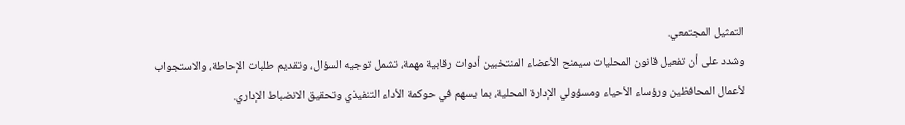التمثيل المجتمعي.
وشدد على أن تفعيل قانون المحليات سيمنح الأعضاء المنتخبين أدوات رقابية مهمة، تشمل توجيه السؤال، وتقديم طلبات الإحاطة، والاستجواب لأعمال المحافظين ورؤساء الأحياء ومسؤولي الإدارة المحلية، بما يسهم في حوكمة الأداء التنفيذي وتحقيق الانضباط الإداري.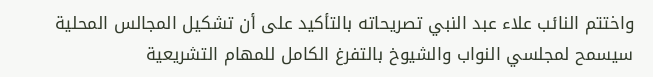واختتم النائب علاء عبد النبي تصريحاته بالتأكيد على أن تشكيل المجالس المحلية سيسمح لمجلسي النواب والشيوخ بالتفرغ الكامل للمهام التشريعية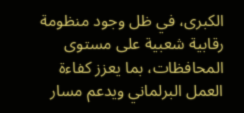الكبرى، في ظل وجود منظومة رقابية شعبية على مستوى المحافظات، بما يعزز كفاءة العمل البرلماني ويدعم مسار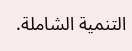التنمية الشاملة.